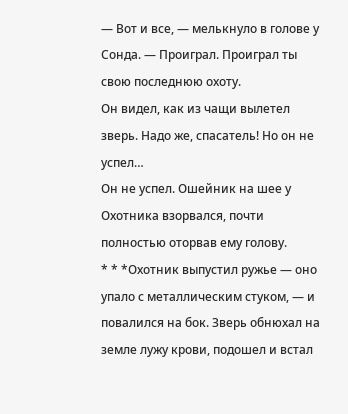— Вот и все, — мелькнуло в голове у Сонда. — Проиграл. Проиграл ты свою последнюю охоту.
Он видел, как из чащи вылетел зверь. Надо же, спасатель! Но он не успел…
Он не успел. Ошейник на шее у Охотника взорвался, почти полностью оторвав ему голову.
* * *Охотник выпустил ружье — оно упало с металлическим стуком, — и повалился на бок. Зверь обнюхал на земле лужу крови, подошел и встал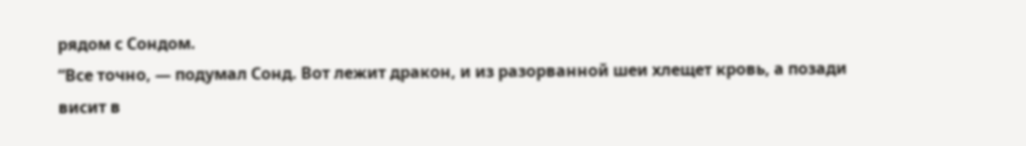рядом с Сондом.
“Все точно, — подумал Сонд. Вот лежит дракон, и из разорванной шеи хлещет кровь, а позади висит в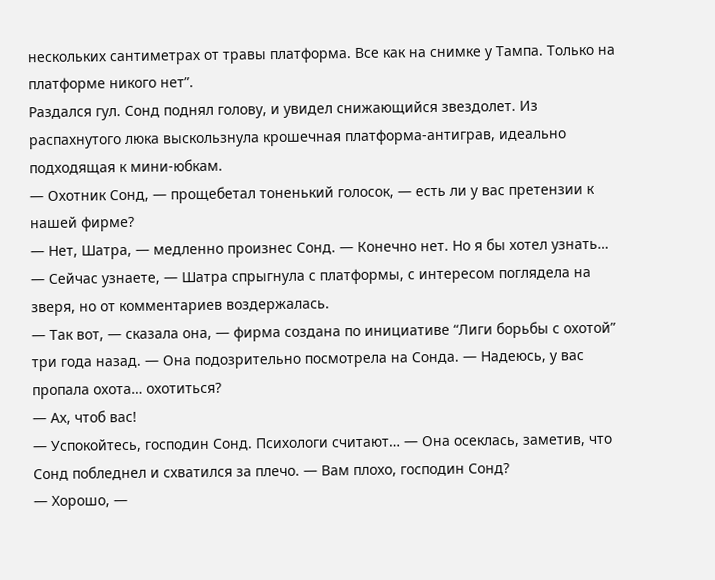нескольких сантиметрах от травы платформа. Все как на снимке у Тампа. Только на платформе никого нет”.
Раздался гул. Сонд поднял голову, и увидел снижающийся звездолет. Из распахнутого люка выскользнула крошечная платформа-антиграв, идеально подходящая к мини-юбкам.
— Охотник Сонд, — прощебетал тоненький голосок, — есть ли у вас претензии к нашей фирме?
— Нет, Шатра, — медленно произнес Сонд. — Конечно нет. Но я бы хотел узнать…
— Сейчас узнаете, — Шатра спрыгнула с платформы, с интересом поглядела на зверя, но от комментариев воздержалась.
— Так вот, — сказала она, — фирма создана по инициативе “Лиги борьбы с охотой” три года назад. — Она подозрительно посмотрела на Сонда. — Надеюсь, у вас пропала охота… охотиться?
— Ах, чтоб вас!
— Успокойтесь, господин Сонд. Психологи считают… — Она осеклась, заметив, что Сонд побледнел и схватился за плечо. — Вам плохо, господин Сонд?
— Хорошо, —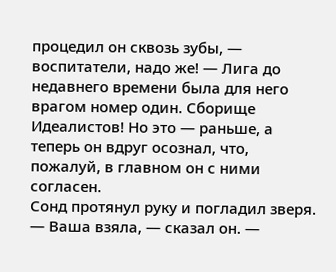процедил он сквозь зубы, — воспитатели, надо же! — Лига до недавнего времени была для него врагом номер один. Сборище Идеалистов! Но это — раньше, а теперь он вдруг осознал, что, пожалуй, в главном он с ними согласен.
Сонд протянул руку и погладил зверя.
— Ваша взяла, — сказал он. —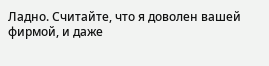Ладно. Считайте, что я доволен вашей фирмой, и даже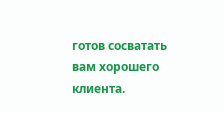готов сосватать вам хорошего клиента.